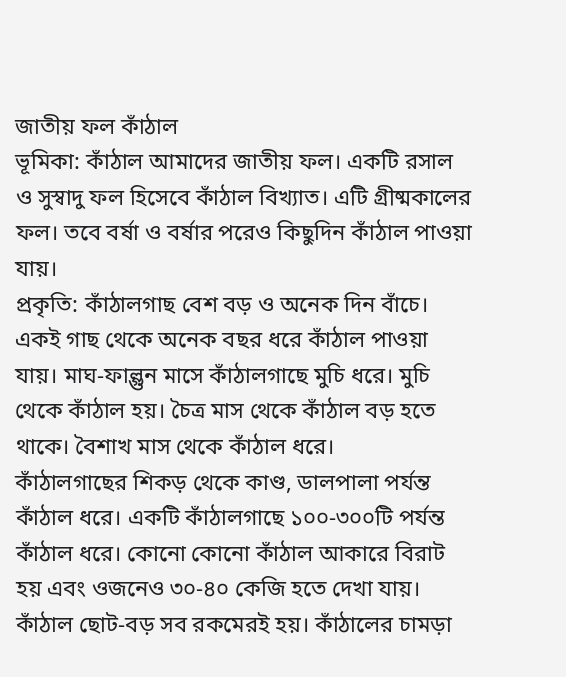জাতীয় ফল কাঁঠাল
ভূমিকা: কাঁঠাল আমাদের জাতীয় ফল। একটি রসাল ও সুস্বাদু ফল হিসেবে কাঁঠাল বিখ্যাত। এটি গ্রীষ্মকালের ফল। তবে বর্ষা ও বর্ষার পরেও কিছুদিন কাঁঠাল পাওয়া যায়।
প্রকৃতি: কাঁঠালগাছ বেশ বড় ও অনেক দিন বাঁচে। একই গাছ থেকে অনেক বছর ধরে কাঁঠাল পাওয়া যায়। মাঘ-ফাল্গুন মাসে কাঁঠালগাছে মুচি ধরে। মুচি থেকে কাঁঠাল হয়। চৈত্র মাস থেকে কাঁঠাল বড় হতে থাকে। বৈশাখ মাস থেকে কাঁঠাল ধরে।
কাঁঠালগাছের শিকড় থেকে কাণ্ড, ডালপালা পর্যন্ত কাঁঠাল ধরে। একটি কাঁঠালগাছে ১০০-৩০০টি পর্যন্ত কাঁঠাল ধরে। কোনো কোনো কাঁঠাল আকারে বিরাট হয় এবং ওজনেও ৩০-৪০ কেজি হতে দেখা যায়। কাঁঠাল ছোট-বড় সব রকমেরই হয়। কাঁঠালের চামড়া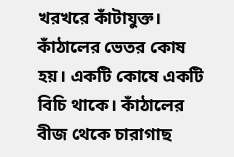খরখরে কাঁটাযুক্ত। কাঁঠালের ভেতর কোষ হয়। একটি কোষে একটি বিচি থাকে। কাঁঠালের বীজ থেকে চারাগাছ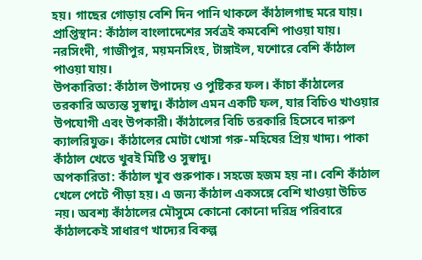হয়। গাছের গোড়ায় বেশি দিন পানি থাকলে কাঁঠালগাছ মরে যায়।
প্রাপ্তিস্থান: কাঁঠাল বাংলাদেশের সর্বত্রই কমবেশি পাওয়া যায়। নরসিংদী, গাজীপুর, ময়মনসিংহ, টাঙ্গাইল, যশোরে বেশি কাঁঠাল পাওয়া যায়।
উপকারিতা: কাঁঠাল উপাদেয় ও পুষ্টিকর ফল। কাঁচা কাঁঠালের তরকারি অত্যন্ত সুস্বাদু। কাঁঠাল এমন একটি ফল, যার বিচিও খাওয়ার উপযোগী এবং উপকারী। কাঁঠালের বিচি তরকারি হিসেবে দারুণ ক্যালরিযুক্ত। কাঁঠালের মোটা খোসা গরু-মহিষের প্রিয় খাদ্য। পাকা কাঁঠাল খেতে খুবই মিষ্টি ও সুস্বাদু।
অপকারিতা: কাঁঠাল খুব গুরুপাক। সহজে হজম হয় না। বেশি কাঁঠাল খেলে পেটে পীড়া হয়। এ জন্য কাঁঠাল একসঙ্গে বেশি খাওয়া উচিত নয়। অবশ্য কাঁঠালের মৌসুমে কোনো কোনো দরিদ্র পরিবারে কাঁঠালকেই সাধারণ খাদ্যের বিকল্প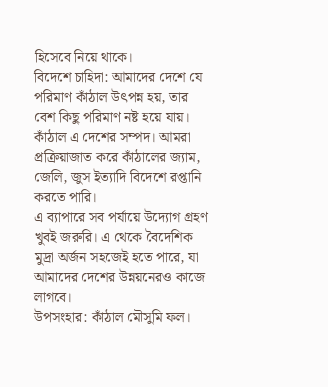হিসেবে নিয়ে থাকে।
বিদেশে চাহিদা: আমাদের দেশে যে পরিমাণ কাঁঠাল উৎপন্ন হয়, তার বেশ কিছু পরিমাণ নষ্ট হয়ে যায়। কাঁঠাল এ দেশের সম্পদ। আমরা প্রক্রিয়াজাত করে কাঁঠালের জ্যাম, জেলি, জুস ইত্যাদি বিদেশে রপ্তানি করতে পারি।
এ ব্যাপারে সব পর্যায়ে উদ্যোগ গ্রহণ খুবই জরুরি। এ থেকে বৈদেশিক মুদ্রা অর্জন সহজেই হতে পারে, যা আমাদের দেশের উন্নয়নেরও কাজে লাগবে।
উপসংহার: কাঁঠাল মৌসুমি ফল।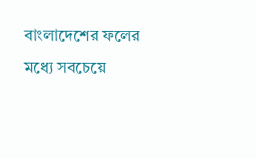বাংলাদেশের ফলের মধ্যে সবচেয়ে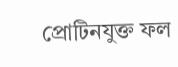প্রোটিনযুক্ত ফল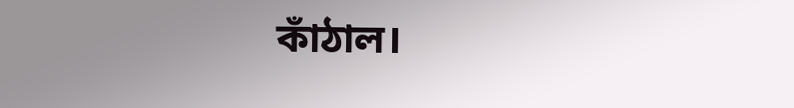কাঁঠাল।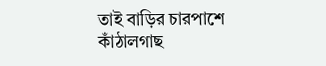তাই বাড়ির চারপাশে কাঁঠালগাছ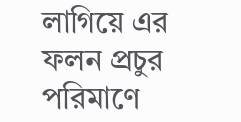লাগিয়ে এর ফলন প্রচুর পরিমাণে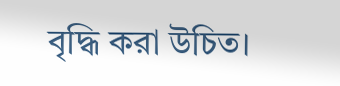বৃদ্ধি করা উচিত।